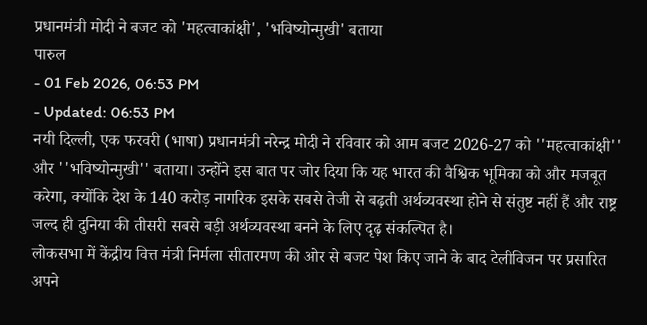प्रधानमंत्री मोदी ने बजट को 'महत्वाकांक्षी', 'भविष्योन्मुखी' बताया
पारुल
- 01 Feb 2026, 06:53 PM
- Updated: 06:53 PM
नयी दिल्ली, एक फरवरी (भाषा) प्रधानमंत्री नरेन्द्र मोदी ने रविवार को आम बजट 2026-27 को ''महत्वाकांक्षी'' और ''भविष्योन्मुखी'' बताया। उन्होंने इस बात पर जोर दिया कि यह भारत की वैश्विक भूमिका को और मजबूत करेगा, क्योंकि देश के 140 करोड़ नागरिक इसके सबसे तेजी से बढ़ती अर्थव्यवस्था होने से संतुष्ट नहीं हैं और राष्ट्र जल्द ही दुनिया की तीसरी सबसे बड़ी अर्थव्यवस्था बनने के लिए दृढ़ संकल्पित है।
लोकसभा में केंद्रीय वित्त मंत्री निर्मला सीतारमण की ओर से बजट पेश किए जाने के बाद टेलीविजन पर प्रसारित अपने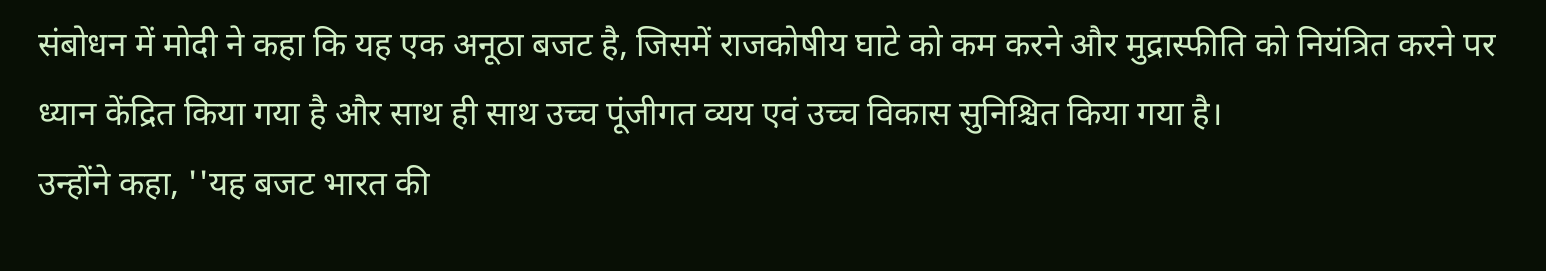संबोधन में मोदी ने कहा कि यह एक अनूठा बजट है, जिसमें राजकोषीय घाटे को कम करने और मुद्रास्फीति को नियंत्रित करने पर ध्यान केंद्रित किया गया है और साथ ही साथ उच्च पूंजीगत व्यय एवं उच्च विकास सुनिश्चित किया गया है।
उन्होंने कहा, ''यह बजट भारत की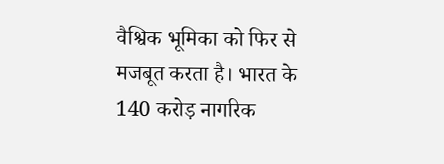वैश्विक भूमिका को फिर से मजबूत करता है। भारत के 140 करोड़ नागरिक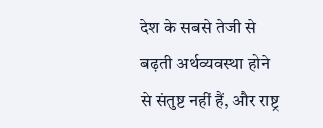देश के सबसे तेजी से बढ़ती अर्थव्यवस्था होने से संतुष्ट नहीं हैं, और राष्ट्र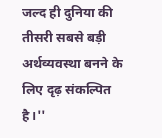जल्द ही दुनिया की तीसरी सबसे बड़ी अर्थव्यवस्था बनने के लिए दृढ़ संकल्पित है।''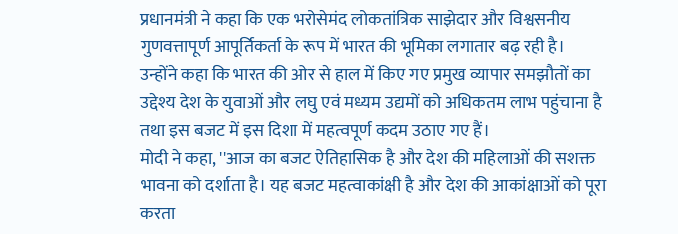प्रधानमंत्री ने कहा कि एक भरोसेमंद लोकतांत्रिक साझेदार और विश्वसनीय गुणवत्तापूर्ण आपूर्तिकर्ता के रूप में भारत की भूमिका लगातार बढ़ रही है।
उन्होंने कहा कि भारत की ओर से हाल में किए गए प्रमुख व्यापार समझौतों का उद्देश्य देश के युवाओं और लघु एवं मध्यम उद्यमों को अधिकतम लाभ पहुंचाना है तथा इस बजट में इस दिशा में महत्वपूर्ण कदम उठाए गए हैं।
मोदी ने कहा, ''आज का बजट ऐतिहासिक है और देश की महिलाओं की सशक्त भावना को दर्शाता है। यह बजट महत्वाकांक्षी है और देश की आकांक्षाओं को पूरा करता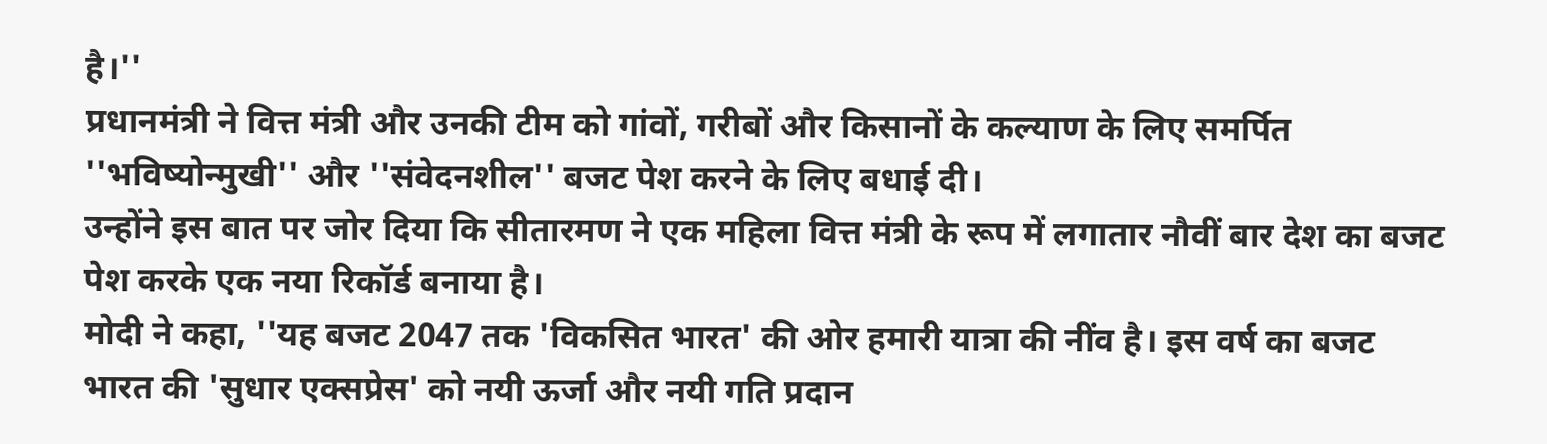है।''
प्रधानमंत्री ने वित्त मंत्री और उनकी टीम को गांवों, गरीबों और किसानों के कल्याण के लिए समर्पित ''भविष्योन्मुखी'' और ''संवेदनशील'' बजट पेश करने के लिए बधाई दी।
उन्होंने इस बात पर जोर दिया कि सीतारमण ने एक महिला वित्त मंत्री के रूप में लगातार नौवीं बार देश का बजट पेश करके एक नया रिकॉर्ड बनाया है।
मोदी ने कहा, ''यह बजट 2047 तक 'विकसित भारत' की ओर हमारी यात्रा की नींव है। इस वर्ष का बजट भारत की 'सुधार एक्सप्रेस' को नयी ऊर्जा और नयी गति प्रदान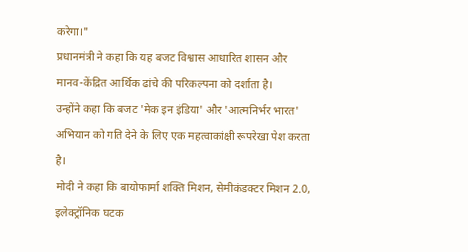करेगा।"
प्रधानमंत्री ने कहा कि यह बजट विश्वास आधारित शासन और मानव-केंद्रित आर्थिक ढांचे की परिकल्पना को दर्शाता है।
उन्होंने कहा कि बजट 'मेक इन इंडिया' और 'आत्मनिर्भर भारत' अभियान को गति देने के लिए एक महत्वाकांक्षी रूपरेखा पेश करता है।
मोदी ने कहा कि बायोफार्मा शक्ति मिशन, सेमीकंडक्टर मिशन 2.0, इलेक्ट्रॉनिक घटक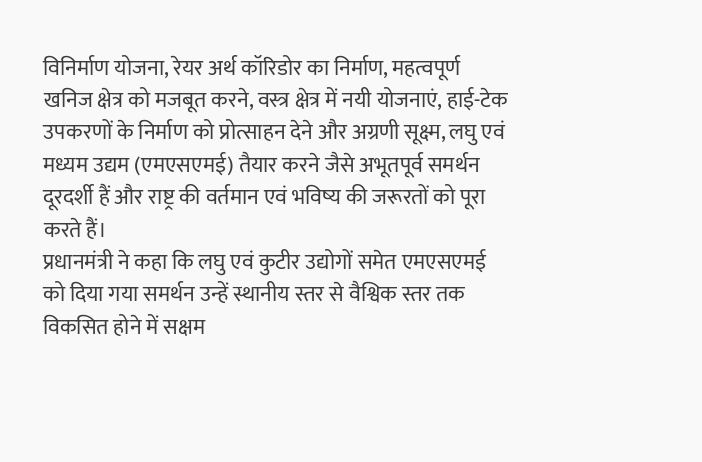विनिर्माण योजना, रेयर अर्थ कॉरिडोर का निर्माण, महत्वपूर्ण खनिज क्षेत्र को मजबूत करने, वस्त्र क्षेत्र में नयी योजनाएं, हाई-टेक उपकरणों के निर्माण को प्रोत्साहन देने और अग्रणी सूक्ष्म, लघु एवं मध्यम उद्यम (एमएसएमई) तैयार करने जैसे अभूतपूर्व समर्थन दूरदर्शी हैं और राष्ट्र की वर्तमान एवं भविष्य की जरूरतों को पूरा करते हैं।
प्रधानमंत्री ने कहा कि लघु एवं कुटीर उद्योगों समेत एमएसएमई को दिया गया समर्थन उन्हें स्थानीय स्तर से वैश्विक स्तर तक विकसित होने में सक्षम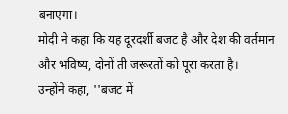बनाएगा।
मोदी ने कहा कि यह दूरदर्शी बजट है और देश की वर्तमान और भविष्य, दोनों ती जरूरतों को पूरा करता है।
उन्होंने कहा, ''बजट में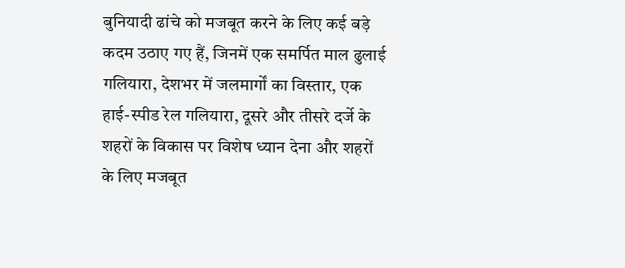बुनियादी ढांचे को मजबूत करने के लिए कई बड़े कदम उठाए गए हैं, जिनमें एक समर्पित माल ढुलाई गलियारा, देशभर में जलमार्गों का विस्तार, एक हाई-स्पीड रेल गलियारा, दूसरे और तीसरे दर्जे के शहरों के विकास पर विशेष ध्यान देना और शहरों के लिए मजबूत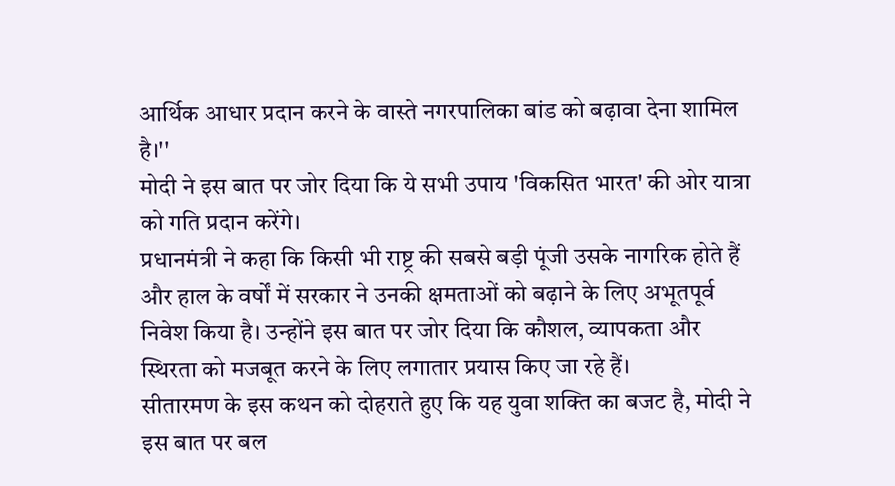आर्थिक आधार प्रदान करने के वास्ते नगरपालिका बांड को बढ़ावा देना शामिल है।''
मोदी ने इस बात पर जोर दिया कि ये सभी उपाय 'विकसित भारत' की ओर यात्रा को गति प्रदान करेंगे।
प्रधानमंत्री ने कहा कि किसी भी राष्ट्र की सबसे बड़ी पूंजी उसके नागरिक होते हैं और हाल के वर्षों में सरकार ने उनकी क्षमताओं को बढ़ाने के लिए अभूतपूर्व निवेश किया है। उन्होंने इस बात पर जोर दिया कि कौशल, व्यापकता और स्थिरता को मजबूत करने के लिए लगातार प्रयास किए जा रहे हैं।
सीतारमण के इस कथन को दोहराते हुए कि यह युवा शक्ति का बजट है, मोदी ने इस बात पर बल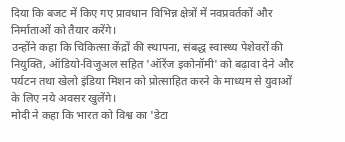दिया कि बजट में किए गए प्रावधान विभिन्न क्षेत्रों में नवप्रवर्तकों और निर्माताओं को तैयार करेंगे।
उन्होंने कहा कि चिकित्सा केंद्रों की स्थापना, संबद्ध स्वास्थ्य पेशेवरों की नियुक्ति, ऑडियो-विजुअल सहित 'ऑरेंज इकोनॉमी' को बढ़ावा देने और पर्यटन तथा खेलो इंडिया मिशन को प्रोत्साहित करने के माध्यम से युवाओं के लिए नये अवसर खुलेंगे।
मोदी ने कहा कि भारत को विश्व का 'डेटा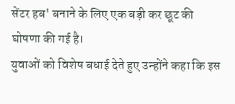सेंटर हब' बनाने के लिए एक बड़ी कर छूट की घोषणा की गई है।
युवाओं को विशेष बधाई देते हुए उन्होंने कहा कि इस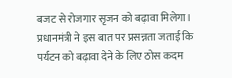बजट से रोजगार सृजन को बढ़ावा मिलेगा।
प्रधानमंत्री ने इस बात पर प्रसन्नता जताई कि पर्यटन को बढ़ावा देने के लिए ठोस कदम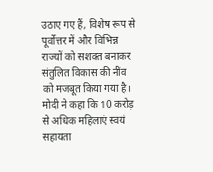उठाए गए हैं, विशेष रूप से पूर्वोत्तर में और विभिन्न राज्यों को सशक्त बनाकर संतुलित विकास की नींव को मजबूत किया गया है।
मोदी ने कहा कि 10 करोड़ से अधिक महिलाएं स्वयं सहायता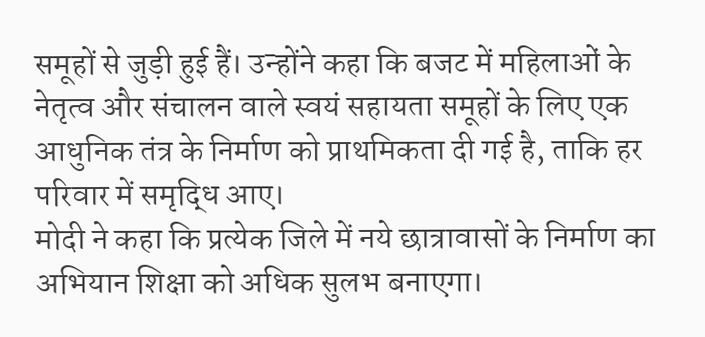समूहों से जुड़ी हुई हैं। उन्होंने कहा कि बजट में महिलाओं के नेतृत्व और संचालन वाले स्वयं सहायता समूहों के लिए एक आधुनिक तंत्र के निर्माण को प्राथमिकता दी गई है, ताकि हर परिवार में समृद्धि आए।
मोदी ने कहा कि प्रत्येक जिले में नये छात्रावासों के निर्माण का अभियान शिक्षा को अधिक सुलभ बनाएगा।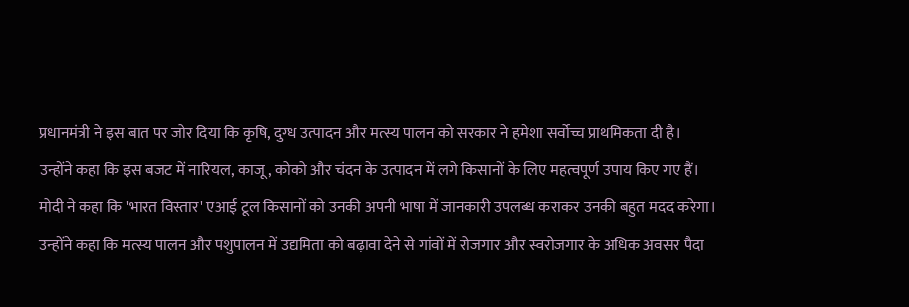प्रधानमंत्री ने इस बात पर जोर दिया कि कृषि, दुग्ध उत्पादन और मत्स्य पालन को सरकार ने हमेशा सर्वोच्च प्राथमिकता दी है।
उन्होंने कहा कि इस बजट में नारियल, काजू, कोको और चंदन के उत्पादन में लगे किसानों के लिए महत्वपूर्ण उपाय किए गए हैं।
मोदी ने कहा कि 'भारत विस्तार' एआई टूल किसानों को उनकी अपनी भाषा में जानकारी उपलब्ध कराकर उनकी बहुत मदद करेगा।
उन्होंने कहा कि मत्स्य पालन और पशुपालन में उद्यमिता को बढ़ावा देने से गांवों में रोजगार और स्वरोजगार के अधिक अवसर पैदा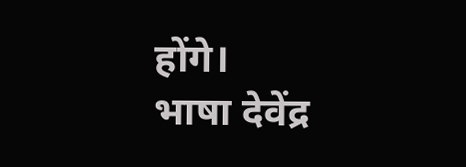होंगे।
भाषा देवेंद्र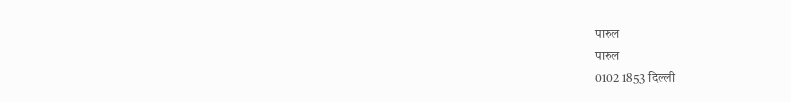पारुल
पारुल
0102 1853 दिल्ली